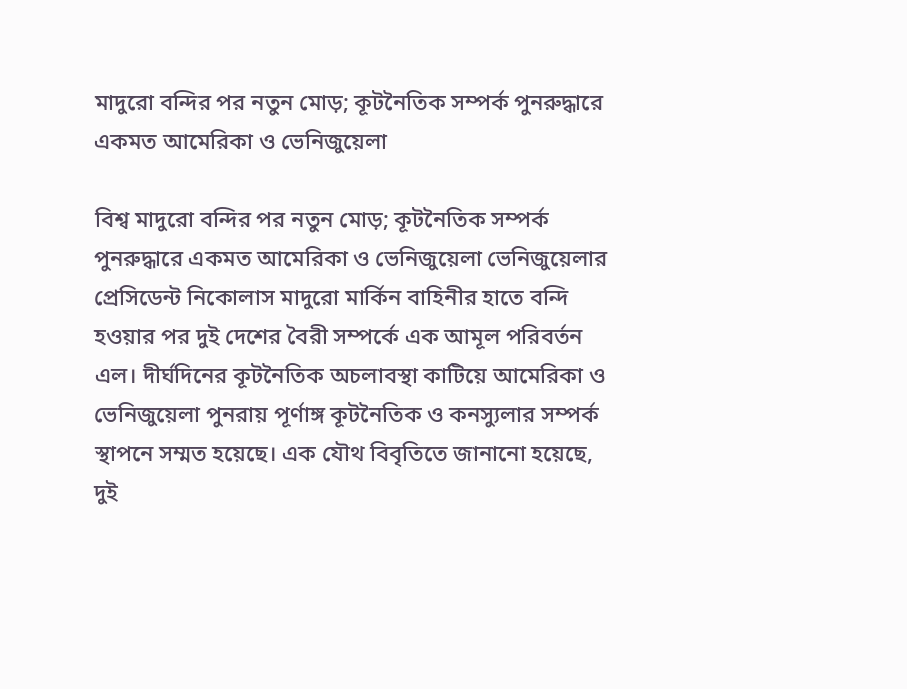মাদুরো বন্দির পর নতুন মোড়; কূটনৈতিক সম্পর্ক পুনরুদ্ধারে একমত আমেরিকা ও ভেনিজুয়েলা

বিশ্ব মাদুরো বন্দির পর নতুন মোড়; কূটনৈতিক সম্পর্ক পুনরুদ্ধারে একমত আমেরিকা ও ভেনিজুয়েলা ভেনিজুয়েলার প্রেসিডেন্ট নিকোলাস মাদুরো মার্কিন বাহিনীর হাতে বন্দি হওয়ার পর দুই দেশের বৈরী সম্পর্কে এক আমূল পরিবর্তন এল। দীর্ঘদিনের কূটনৈতিক অচলাবস্থা কাটিয়ে আমেরিকা ও ভেনিজুয়েলা পুনরায় পূর্ণাঙ্গ কূটনৈতিক ও কনস্যুলার সম্পর্ক স্থাপনে সম্মত হয়েছে। এক যৌথ বিবৃতিতে জানানো হয়েছে, দুই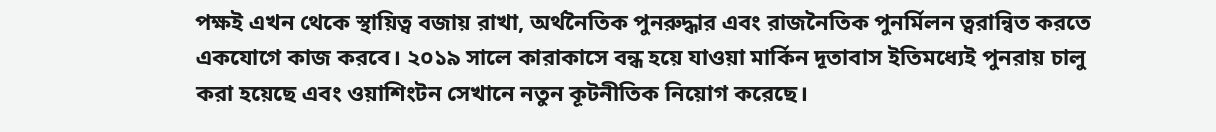পক্ষই এখন থেকে স্থায়িত্ব বজায় রাখা, অর্থনৈতিক পুনরুদ্ধার এবং রাজনৈতিক পুনর্মিলন ত্বরান্বিত করতে একযোগে কাজ করবে। ২০১৯ সালে কারাকাসে বন্ধ হয়ে যাওয়া মার্কিন দূতাবাস ইতিমধ্যেই পুনরায় চালু করা হয়েছে এবং ওয়াশিংটন সেখানে নতুন কূটনীতিক নিয়োগ করেছে।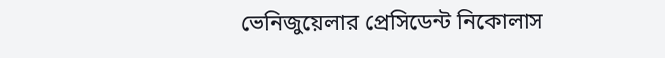ভেনিজুয়েলার প্রেসিডেন্ট নিকোলাস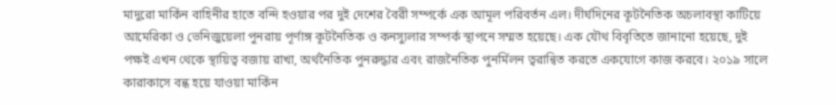মাদুরো মার্কিন বাহিনীর হাতে বন্দি হওয়ার পর দুই দেশের বৈরী সম্পর্কে এক আমূল পরিবর্তন এল। দীর্ঘদিনের কূটনৈতিক অচলাবস্থা কাটিয়ে আমেরিকা ও ভেনিজুয়েলা পুনরায় পূর্ণাঙ্গ কূটনৈতিক ও কনস্যুলার সম্পর্ক স্থাপনে সম্মত হয়েছে। এক যৌথ বিবৃতিতে জানানো হয়েছে, দুই পক্ষই এখন থেকে স্থায়িত্ব বজায় রাখা, অর্থনৈতিক পুনরুদ্ধার এবং রাজনৈতিক পুনর্মিলন ত্বরান্বিত করতে একযোগে কাজ করবে। ২০১৯ সালে কারাকাসে বন্ধ হয়ে যাওয়া মার্কিন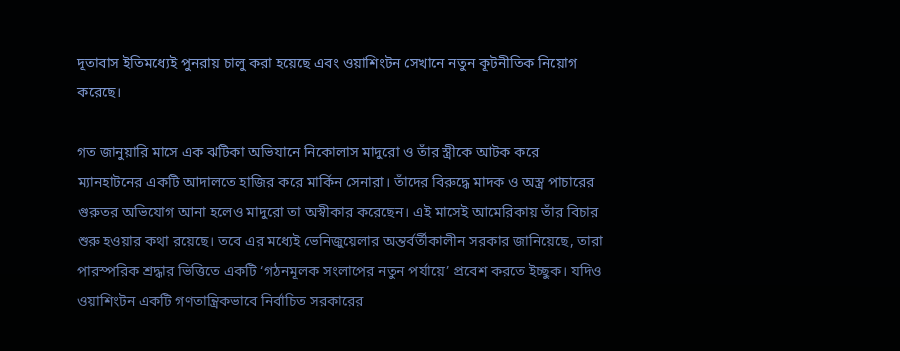দূতাবাস ইতিমধ্যেই পুনরায় চালু করা হয়েছে এবং ওয়াশিংটন সেখানে নতুন কূটনীতিক নিয়োগ করেছে।

গত জানুয়ারি মাসে এক ঝটিকা অভিযানে নিকোলাস মাদুরো ও তাঁর স্ত্রীকে আটক করে ম্যানহাটনের একটি আদালতে হাজির করে মার্কিন সেনারা। তাঁদের বিরুদ্ধে মাদক ও অস্ত্র পাচারের গুরুতর অভিযোগ আনা হলেও মাদুরো তা অস্বীকার করেছেন। এই মাসেই আমেরিকায় তাঁর বিচার শুরু হওয়ার কথা রয়েছে। তবে এর মধ্যেই ভেনিজুয়েলার অন্তর্বর্তীকালীন সরকার জানিয়েছে, তারা পারস্পরিক শ্রদ্ধার ভিত্তিতে একটি ‘গঠনমূলক সংলাপের নতুন পর্যায়ে’ প্রবেশ করতে ইচ্ছুক। যদিও ওয়াশিংটন একটি গণতান্ত্রিকভাবে নির্বাচিত সরকারের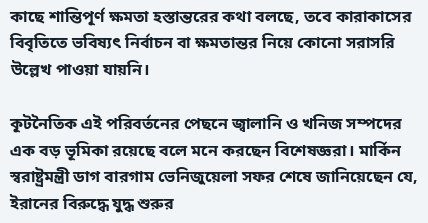কাছে শান্তিপূর্ণ ক্ষমতা হস্তান্তরের কথা বলছে, তবে কারাকাসের বিবৃতিতে ভবিষ্যৎ নির্বাচন বা ক্ষমতান্তর নিয়ে কোনো সরাসরি উল্লেখ পাওয়া যায়নি।

কূটনৈতিক এই পরিবর্তনের পেছনে জ্বালানি ও খনিজ সম্পদের এক বড় ভূমিকা রয়েছে বলে মনে করছেন বিশেষজ্ঞরা। মার্কিন স্বরাষ্ট্রমন্ত্রী ডাগ বারগাম ভেনিজুয়েলা সফর শেষে জানিয়েছেন যে, ইরানের বিরুদ্ধে যুদ্ধ শুরুর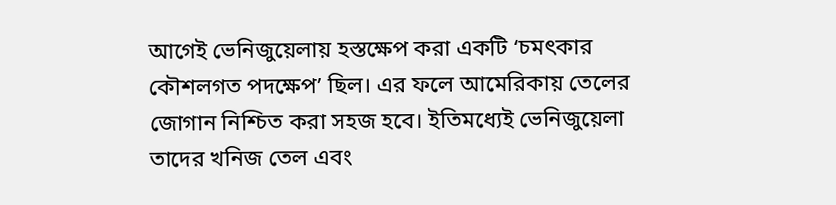আগেই ভেনিজুয়েলায় হস্তক্ষেপ করা একটি ‘চমৎকার কৌশলগত পদক্ষেপ’ ছিল। এর ফলে আমেরিকায় তেলের জোগান নিশ্চিত করা সহজ হবে। ইতিমধ্যেই ভেনিজুয়েলা তাদের খনিজ তেল এবং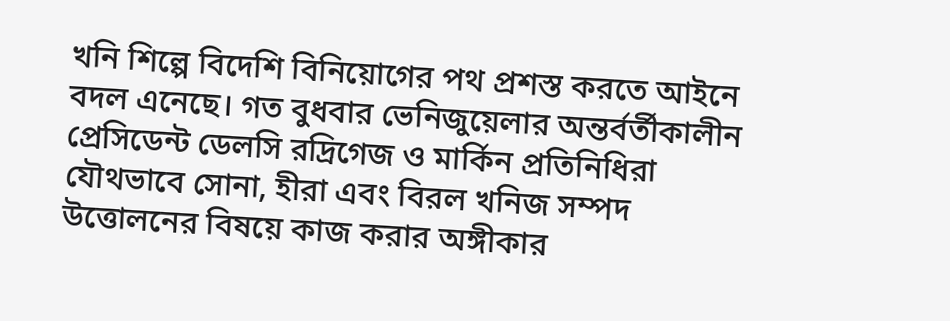খনি শিল্পে বিদেশি বিনিয়োগের পথ প্রশস্ত করতে আইনে বদল এনেছে। গত বুধবার ভেনিজুয়েলার অন্তর্বর্তীকালীন প্রেসিডেন্ট ডেলসি রদ্রিগেজ ও মার্কিন প্রতিনিধিরা যৌথভাবে সোনা, হীরা এবং বিরল খনিজ সম্পদ উত্তোলনের বিষয়ে কাজ করার অঙ্গীকার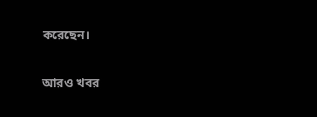করেছেন।

আরও খবর